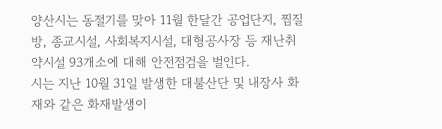양산시는 동절기를 맞아 11월 한달간 공업단지, 찜질방, 종교시설, 사회복지시설, 대형공사장 등 재난취약시설 93개소에 대해 안전점검을 벌인다.
시는 지난 10월 31일 발생한 대불산단 및 내장사 화재와 같은 화재발생이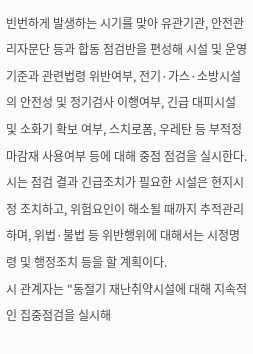빈번하게 발생하는 시기를 맞아 유관기관, 안전관리자문단 등과 합동 점검반을 편성해 시설 및 운영기준과 관련법령 위반여부, 전기·가스·소방시설의 안전성 및 정기검사 이행여부, 긴급 대피시설 및 소화기 확보 여부, 스치로폼, 우레탄 등 부적정 마감재 사용여부 등에 대해 중점 점검을 실시한다.
시는 점검 결과 긴급조치가 필요한 시설은 현지시정 조치하고, 위험요인이 해소될 때까지 추적관리하며, 위법·불법 등 위반행위에 대해서는 시정명령 및 행정조치 등을 할 계획이다.
시 관계자는 "동절기 재난취약시설에 대해 지속적인 집중점검을 실시해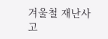겨울철 재난사고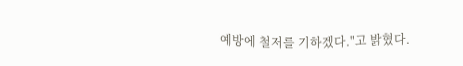예방에 철저를 기하겠다."고 밝혔다.